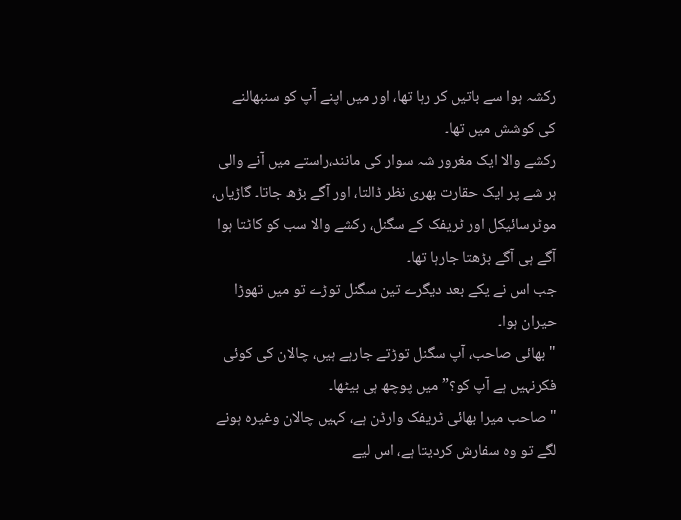رکشہ ہوا سے باتیں کر رہا تھا، اور میں اپنے آپ کو سنبھالنے کی کوشش میں تھا۔
رکشے والا ایک مغرور شہ سوار کی مانند،راستے میں آنے والی ہر شے پر ایک حقارت بھری نظر ڈالتا، اور آگے بڑھ جاتا۔ گاڑیاں، موٹرسائیکل اور ٹریفک کے سگنل، رکشے والا سب کو کاٹتا ہوا آگے ہی آگے بڑھتا جارہا تھا۔
جب اس نے یکے بعد دیگرے تین سگنل توڑے تو میں تھوڑا حیران ہوا۔
"بھائی صاحب، آپ سگنل توڑتے جارہے ہیں، چالان کی کوئی فکرنہیں ہے آپ کو؟” میں پوچھ ہی بیٹھا۔
"صاحب میرا بھائی ٹریفک وارڈن ہے، کہیں چالان وغیرہ ہونے لگے تو وہ سفارش کردیتا ہے، اس لیے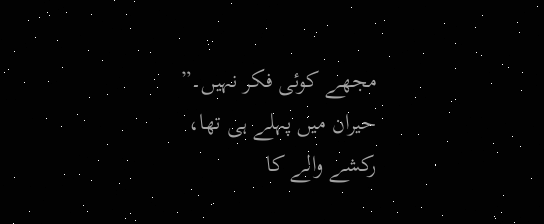مجھے کوئی فکر نہیں۔”
حیران میں پہلے ہی تھا، رکشے والے کا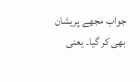جواب مجھے پریشان بھی کر گیا۔ یعنی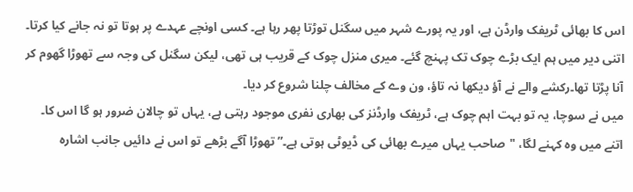اس کا بھائی ٹریفک وارڈن ہے، اور یہ پورے شہر میں سگنل توڑتا پھر رہا ہے۔ کسی اونچے عہدے پر ہوتا تو نہ جانے کیا کرتا۔
اتنی دیر میں ہم ایک بڑے چوک تک پہنچ گئے۔ میری منزل چوک کے قریب ہی تھی، لیکن سگنل کی وجہ سے تھوڑا گھوم کر آنا پڑتا تھا۔رکشے والے نے آؤ دیکھا نہ تاؤ، ون وے کے مخالف چلنا شروع کر دیا۔
میں نے سوچا، یہ تو بہت اہم چوک ہے، ٹریفک وارڈنز کی بھاری نفری موجود رہتی ہے، یہاں تو چالان ضرور ہو گا اس کا۔
اتنے میں وہ کہنے لگا، "صاحب یہاں میرے بھائی کی ڈیوٹی ہوتی ہے۔” تھوڑا آگے بڑھے تو اس نے دائیں جانب اشارہ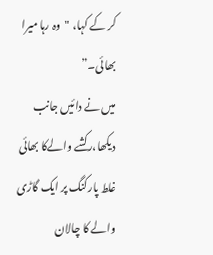کر کے کہا، "وہ رہا میرا بھائی۔”
میں نے دائیں جانب دیکھا،رکشے والےکا بھائی غلط پارکنگ پر ایک گاڑی والے کا چالان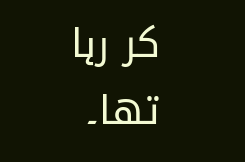کر رہا تھا۔